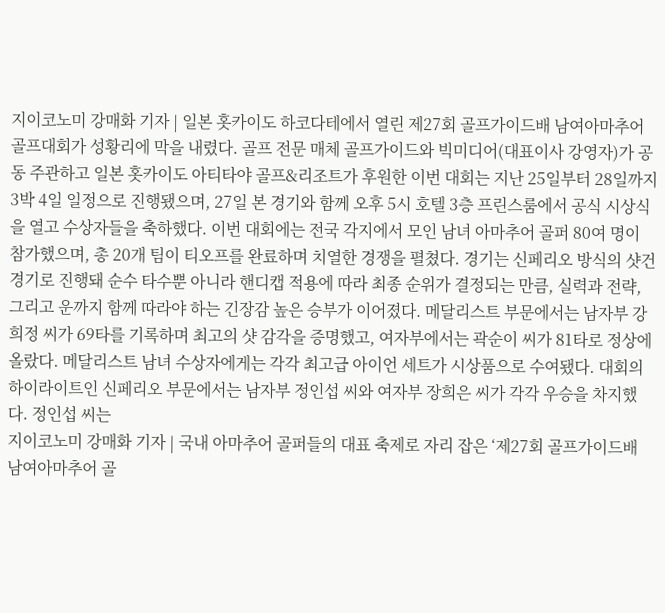지이코노미 강매화 기자 | 일본 홋카이도 하코다테에서 열린 제27회 골프가이드배 남여아마추어 골프대회가 성황리에 막을 내렸다. 골프 전문 매체 골프가이드와 빅미디어(대표이사 강영자)가 공동 주관하고 일본 홋카이도 아티타야 골프&리조트가 후원한 이번 대회는 지난 25일부터 28일까지 3박 4일 일정으로 진행됐으며, 27일 본 경기와 함께 오후 5시 호텔 3층 프린스룸에서 공식 시상식을 열고 수상자들을 축하했다. 이번 대회에는 전국 각지에서 모인 남녀 아마추어 골퍼 80여 명이 참가했으며, 총 20개 팀이 티오프를 완료하며 치열한 경쟁을 펼쳤다. 경기는 신페리오 방식의 샷건 경기로 진행돼 순수 타수뿐 아니라 핸디캡 적용에 따라 최종 순위가 결정되는 만큼, 실력과 전략, 그리고 운까지 함께 따라야 하는 긴장감 높은 승부가 이어졌다. 메달리스트 부문에서는 남자부 강희정 씨가 69타를 기록하며 최고의 샷 감각을 증명했고, 여자부에서는 곽순이 씨가 81타로 정상에 올랐다. 메달리스트 남녀 수상자에게는 각각 최고급 아이언 세트가 시상품으로 수여됐다. 대회의 하이라이트인 신페리오 부문에서는 남자부 정인섭 씨와 여자부 장희은 씨가 각각 우승을 차지했다. 정인섭 씨는
지이코노미 강매화 기자 | 국내 아마추어 골퍼들의 대표 축제로 자리 잡은 ‘제27회 골프가이드배 남여아마추어 골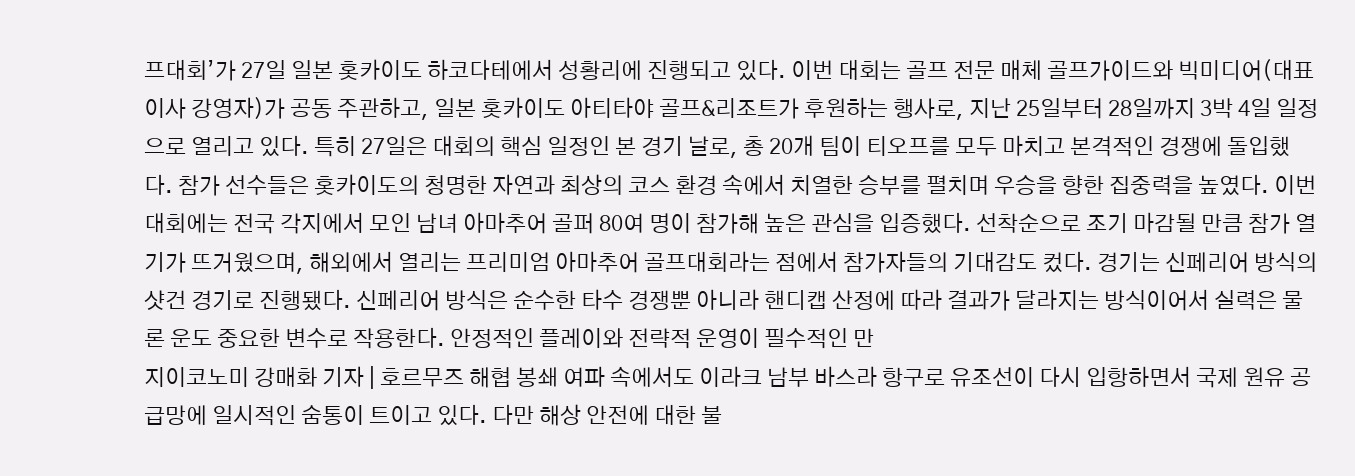프대회’가 27일 일본 홋카이도 하코다테에서 성황리에 진행되고 있다. 이번 대회는 골프 전문 매체 골프가이드와 빅미디어(대표이사 강영자)가 공동 주관하고, 일본 홋카이도 아티타야 골프&리조트가 후원하는 행사로, 지난 25일부터 28일까지 3박 4일 일정으로 열리고 있다. 특히 27일은 대회의 핵심 일정인 본 경기 날로, 총 20개 팀이 티오프를 모두 마치고 본격적인 경쟁에 돌입했다. 참가 선수들은 홋카이도의 청명한 자연과 최상의 코스 환경 속에서 치열한 승부를 펼치며 우승을 향한 집중력을 높였다. 이번 대회에는 전국 각지에서 모인 남녀 아마추어 골퍼 80여 명이 참가해 높은 관심을 입증했다. 선착순으로 조기 마감될 만큼 참가 열기가 뜨거웠으며, 해외에서 열리는 프리미엄 아마추어 골프대회라는 점에서 참가자들의 기대감도 컸다. 경기는 신페리어 방식의 샷건 경기로 진행됐다. 신페리어 방식은 순수한 타수 경쟁뿐 아니라 핸디캡 산정에 따라 결과가 달라지는 방식이어서 실력은 물론 운도 중요한 변수로 작용한다. 안정적인 플레이와 전략적 운영이 필수적인 만
지이코노미 강매화 기자 | 호르무즈 해협 봉쇄 여파 속에서도 이라크 남부 바스라 항구로 유조선이 다시 입항하면서 국제 원유 공급망에 일시적인 숨통이 트이고 있다. 다만 해상 안전에 대한 불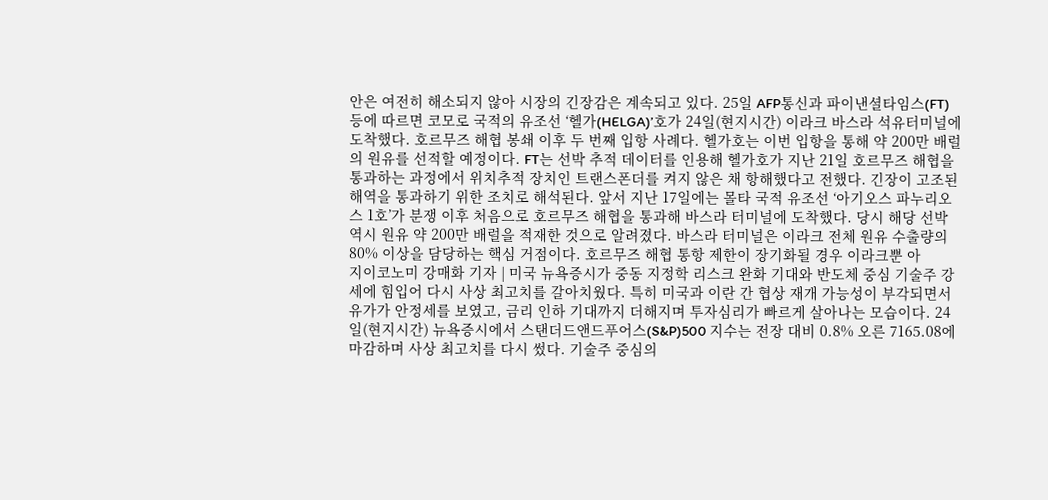안은 여전히 해소되지 않아 시장의 긴장감은 계속되고 있다. 25일 AFP통신과 파이낸셜타임스(FT) 등에 따르면 코모로 국적의 유조선 ‘헬가(HELGA)’호가 24일(현지시간) 이라크 바스라 석유터미널에 도착했다. 호르무즈 해협 봉쇄 이후 두 번째 입항 사례다. 헬가호는 이번 입항을 통해 약 200만 배럴의 원유를 선적할 예정이다. FT는 선박 추적 데이터를 인용해 헬가호가 지난 21일 호르무즈 해협을 통과하는 과정에서 위치추적 장치인 트랜스폰더를 켜지 않은 채 항해했다고 전했다. 긴장이 고조된 해역을 통과하기 위한 조치로 해석된다. 앞서 지난 17일에는 몰타 국적 유조선 ‘아기오스 파누리오스 1호’가 분쟁 이후 처음으로 호르무즈 해협을 통과해 바스라 터미널에 도착했다. 당시 해당 선박 역시 원유 약 200만 배럴을 적재한 것으로 알려졌다. 바스라 터미널은 이라크 전체 원유 수출량의 80% 이상을 담당하는 핵심 거점이다. 호르무즈 해협 통항 제한이 장기화될 경우 이라크뿐 아
지이코노미 강매화 기자 | 미국 뉴욕증시가 중동 지정학 리스크 완화 기대와 반도체 중심 기술주 강세에 힘입어 다시 사상 최고치를 갈아치웠다. 특히 미국과 이란 간 협상 재개 가능성이 부각되면서 유가가 안정세를 보였고, 금리 인하 기대까지 더해지며 투자심리가 빠르게 살아나는 모습이다. 24일(현지시간) 뉴욕증시에서 스탠더드앤드푸어스(S&P)500 지수는 전장 대비 0.8% 오른 7165.08에 마감하며 사상 최고치를 다시 썼다. 기술주 중심의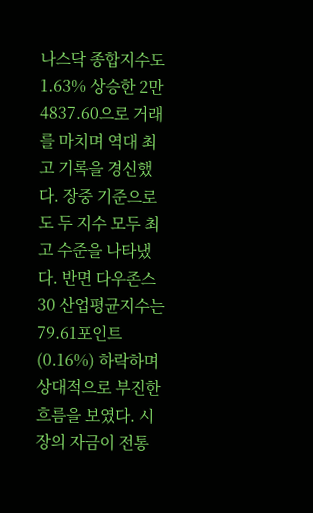나스닥 종합지수도 1.63% 상승한 2만4837.60으로 거래를 마치며 역대 최고 기록을 경신했다. 장중 기준으로도 두 지수 모두 최고 수준을 나타냈다. 반면 다우존스30 산업평균지수는 79.61포인트(0.16%) 하락하며 상대적으로 부진한 흐름을 보였다. 시장의 자금이 전통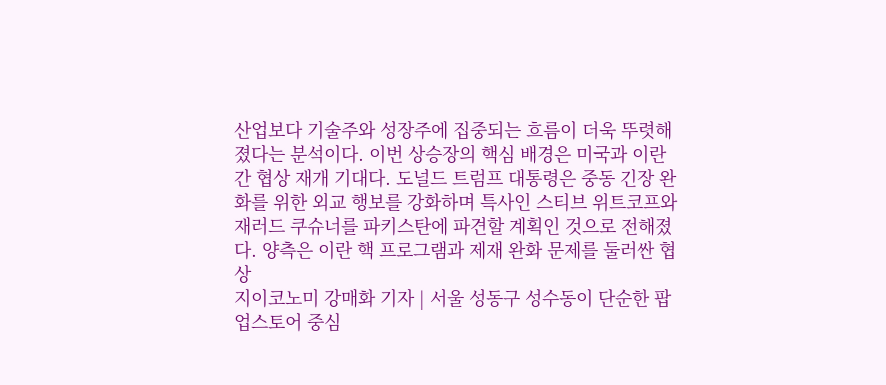산업보다 기술주와 성장주에 집중되는 흐름이 더욱 뚜렷해졌다는 분석이다. 이번 상승장의 핵심 배경은 미국과 이란 간 협상 재개 기대다. 도널드 트럼프 대통령은 중동 긴장 완화를 위한 외교 행보를 강화하며 특사인 스티브 위트코프와 재러드 쿠슈너를 파키스탄에 파견할 계획인 것으로 전해졌다. 양측은 이란 핵 프로그램과 제재 완화 문제를 둘러싼 협상
지이코노미 강매화 기자 | 서울 성동구 성수동이 단순한 팝업스토어 중심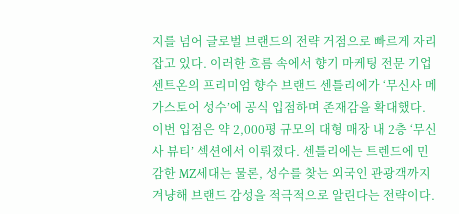지를 넘어 글로벌 브랜드의 전략 거점으로 빠르게 자리 잡고 있다. 이러한 흐름 속에서 향기 마케팅 전문 기업 센트온의 프리미엄 향수 브랜드 센틀리에가 ‘무신사 메가스토어 성수’에 공식 입점하며 존재감을 확대했다. 이번 입점은 약 2,000평 규모의 대형 매장 내 2층 ‘무신사 뷰티’ 섹션에서 이뤄졌다. 센틀리에는 트렌드에 민감한 MZ세대는 물론, 성수를 찾는 외국인 관광객까지 겨냥해 브랜드 감성을 적극적으로 알린다는 전략이다.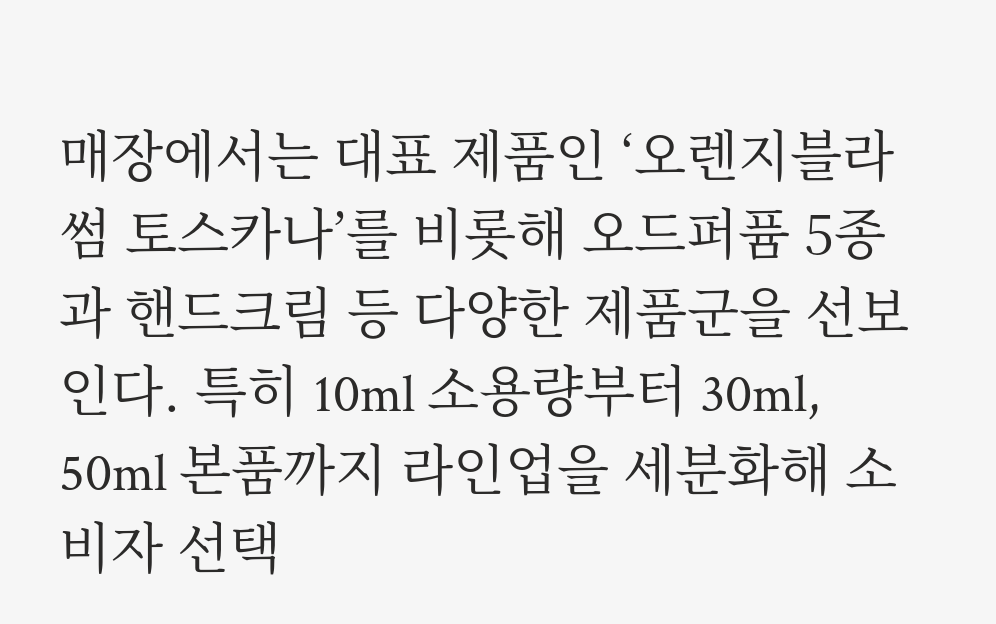매장에서는 대표 제품인 ‘오렌지블라썸 토스카나’를 비롯해 오드퍼퓸 5종과 핸드크림 등 다양한 제품군을 선보인다. 특히 10ml 소용량부터 30ml, 50ml 본품까지 라인업을 세분화해 소비자 선택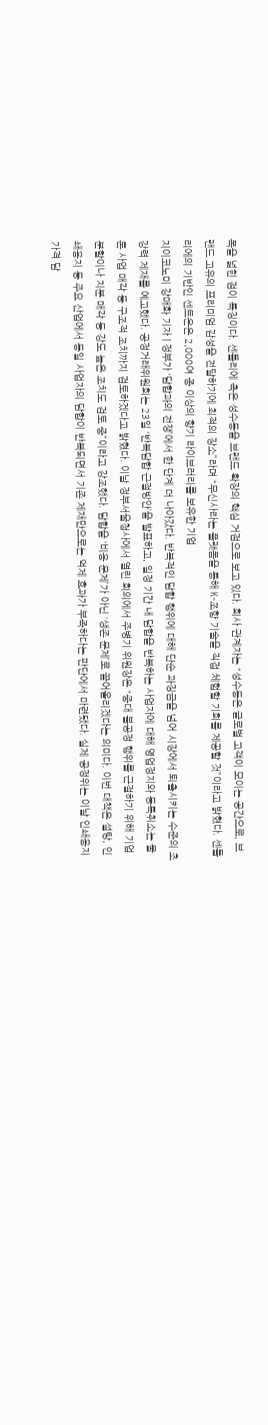폭을 넓힌 점이 특징이다. 센틀리에 측은 성수동을 브랜드 확장의 핵심 거점으로 보고 있다. 회사 관계자는 “성수동은 글로벌 고객이 모이는 공간으로, 브랜드 고유의 프리미엄 감성을 전달하기에 최적의 장소”라며 “무신사라는 플랫폼을 통해 K-조향 기술을 직접 체험할 기회를 제공할 것”이라고 밝혔다. 센틀리에의 기반인 센트온은 2,000여 종 이상의 향기 라이브러리를 보유한 기업
지이코노미 강매화 기자 | 정부가 ‘담합과의 전쟁’에서 한 단계 더 나아갔다. 반복적인 담합 행위에 대해 단순 과징금을 넘어 시장에서 퇴출시키는 수준의 초강력 제재를 예고했다. 공정거래위원회는 23일 ‘반복담합 근절방안’을 발표하고, 일정 기간 내 담합을 반복하는 사업자에 대해 영업정지와 등록취소는 물론 사업 매각 등 구조적 조치까지 검토하겠다고 밝혔다. 이날 정부서울청사에서 열린 회의에서 주병기 위원장은 “중대 불공정 행위를 근절하기 위해 기업 분할이나 지분 매각 등 강도 높은 조치도 검토 중”이라고 강조했다. 담합을 ‘비용 문제’가 아닌 ‘생존 문제’로 끌어올리겠다는 의미다. 이번 대책은 설탕, 인쇄용지 등 주요 산업에서 동일 사업자의 담합이 반복되면서 기존 제재만으로는 억제 효과가 부족하다는 판단에서 마련됐다. 실제 공정위는 이날 인쇄용지 가격 담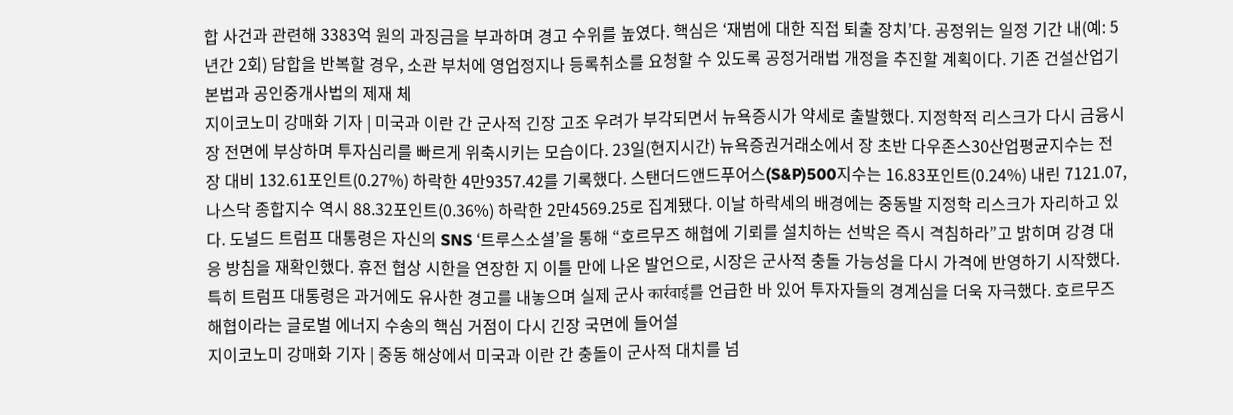합 사건과 관련해 3383억 원의 과징금을 부과하며 경고 수위를 높였다. 핵심은 ‘재범에 대한 직접 퇴출 장치’다. 공정위는 일정 기간 내(예: 5년간 2회) 담합을 반복할 경우, 소관 부처에 영업정지나 등록취소를 요청할 수 있도록 공정거래법 개정을 추진할 계획이다. 기존 건설산업기본법과 공인중개사법의 제재 체
지이코노미 강매화 기자 | 미국과 이란 간 군사적 긴장 고조 우려가 부각되면서 뉴욕증시가 약세로 출발했다. 지정학적 리스크가 다시 금융시장 전면에 부상하며 투자심리를 빠르게 위축시키는 모습이다. 23일(현지시간) 뉴욕증권거래소에서 장 초반 다우존스30산업평균지수는 전장 대비 132.61포인트(0.27%) 하락한 4만9357.42를 기록했다. 스탠더드앤드푸어스(S&P)500지수는 16.83포인트(0.24%) 내린 7121.07, 나스닥 종합지수 역시 88.32포인트(0.36%) 하락한 2만4569.25로 집계됐다. 이날 하락세의 배경에는 중동발 지정학 리스크가 자리하고 있다. 도널드 트럼프 대통령은 자신의 SNS ‘트루스소셜’을 통해 “호르무즈 해협에 기뢰를 설치하는 선박은 즉시 격침하라”고 밝히며 강경 대응 방침을 재확인했다. 휴전 협상 시한을 연장한 지 이틀 만에 나온 발언으로, 시장은 군사적 충돌 가능성을 다시 가격에 반영하기 시작했다. 특히 트럼프 대통령은 과거에도 유사한 경고를 내놓으며 실제 군사 कार्रवाई를 언급한 바 있어 투자자들의 경계심을 더욱 자극했다. 호르무즈 해협이라는 글로벌 에너지 수송의 핵심 거점이 다시 긴장 국면에 들어설
지이코노미 강매화 기자 | 중동 해상에서 미국과 이란 간 충돌이 군사적 대치를 넘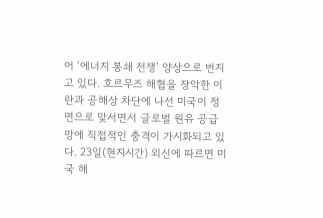어 ‘에너지 봉쇄 전쟁’ 양상으로 번지고 있다. 호르무즈 해협을 장악한 이란과 공해상 차단에 나선 미국이 정면으로 맞서면서 글로벌 원유 공급망에 직접적인 충격이 가시화되고 있다. 23일(현지시간) 외신에 따르면 미국 해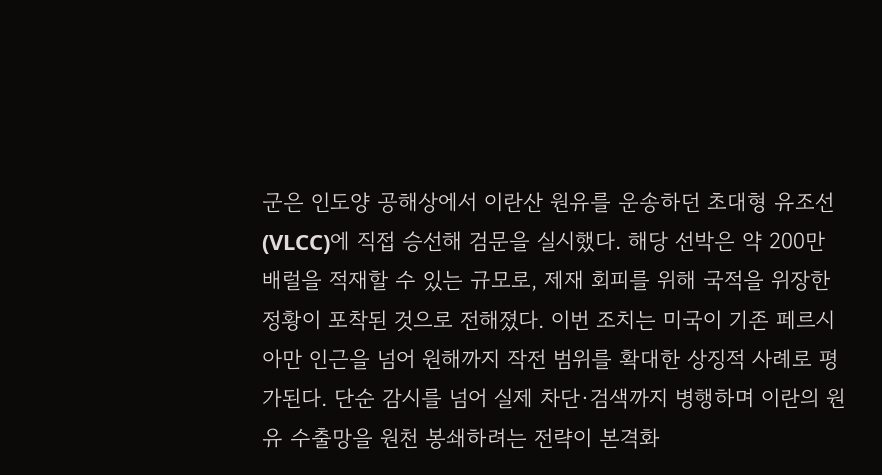군은 인도양 공해상에서 이란산 원유를 운송하던 초대형 유조선(VLCC)에 직접 승선해 검문을 실시했다. 해당 선박은 약 200만 배럴을 적재할 수 있는 규모로, 제재 회피를 위해 국적을 위장한 정황이 포착된 것으로 전해졌다. 이번 조치는 미국이 기존 페르시아만 인근을 넘어 원해까지 작전 범위를 확대한 상징적 사례로 평가된다. 단순 감시를 넘어 실제 차단·검색까지 병행하며 이란의 원유 수출망을 원천 봉쇄하려는 전략이 본격화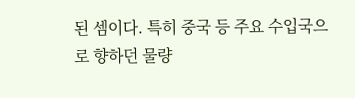된 셈이다. 특히 중국 등 주요 수입국으로 향하던 물량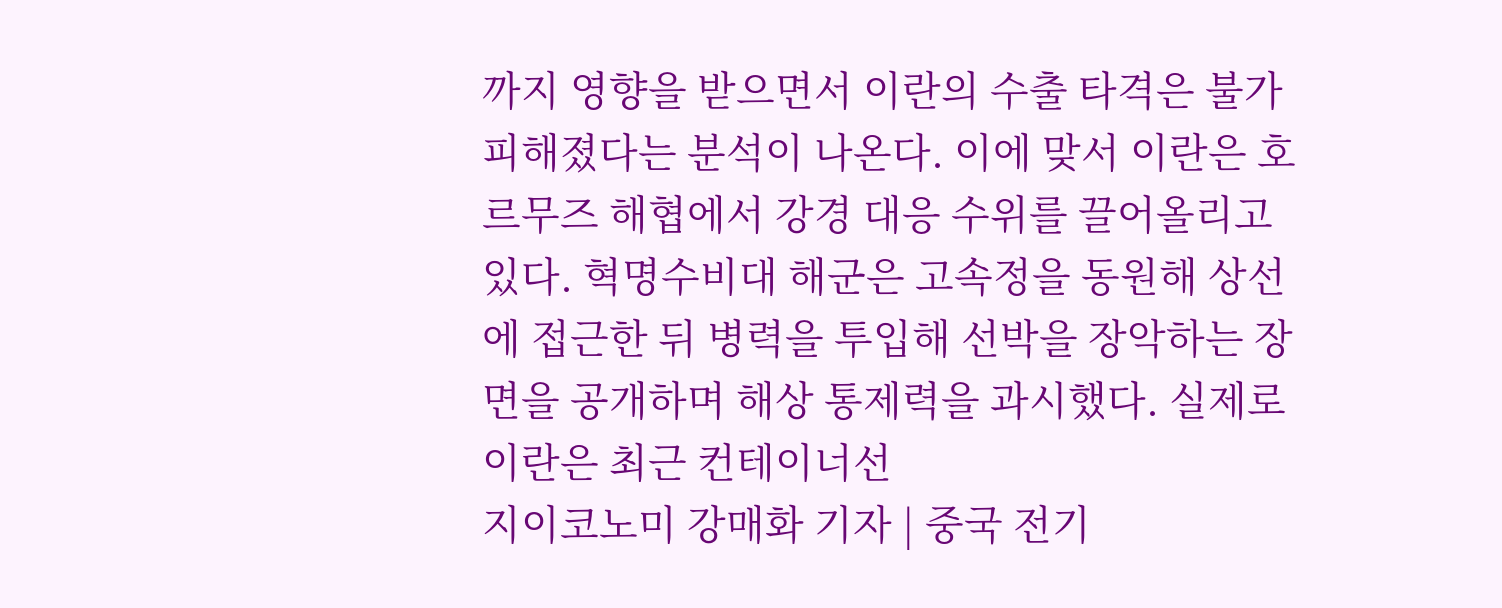까지 영향을 받으면서 이란의 수출 타격은 불가피해졌다는 분석이 나온다. 이에 맞서 이란은 호르무즈 해협에서 강경 대응 수위를 끌어올리고 있다. 혁명수비대 해군은 고속정을 동원해 상선에 접근한 뒤 병력을 투입해 선박을 장악하는 장면을 공개하며 해상 통제력을 과시했다. 실제로 이란은 최근 컨테이너선
지이코노미 강매화 기자 | 중국 전기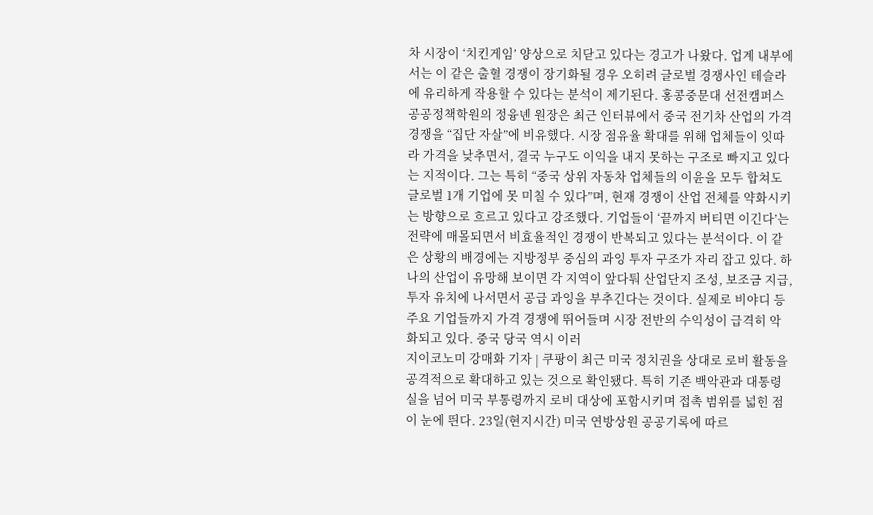차 시장이 ‘치킨게임’ 양상으로 치닫고 있다는 경고가 나왔다. 업계 내부에서는 이 같은 출혈 경쟁이 장기화될 경우 오히려 글로벌 경쟁사인 테슬라에 유리하게 작용할 수 있다는 분석이 제기된다. 홍콩중문대 선전캠퍼스 공공정책학원의 정융녠 원장은 최근 인터뷰에서 중국 전기차 산업의 가격 경쟁을 “집단 자살”에 비유했다. 시장 점유율 확대를 위해 업체들이 잇따라 가격을 낮추면서, 결국 누구도 이익을 내지 못하는 구조로 빠지고 있다는 지적이다. 그는 특히 “중국 상위 자동차 업체들의 이윤을 모두 합쳐도 글로벌 1개 기업에 못 미칠 수 있다”며, 현재 경쟁이 산업 전체를 약화시키는 방향으로 흐르고 있다고 강조했다. 기업들이 ‘끝까지 버티면 이긴다’는 전략에 매몰되면서 비효율적인 경쟁이 반복되고 있다는 분석이다. 이 같은 상황의 배경에는 지방정부 중심의 과잉 투자 구조가 자리 잡고 있다. 하나의 산업이 유망해 보이면 각 지역이 앞다퉈 산업단지 조성, 보조금 지급, 투자 유치에 나서면서 공급 과잉을 부추긴다는 것이다. 실제로 비야디 등 주요 기업들까지 가격 경쟁에 뛰어들며 시장 전반의 수익성이 급격히 악화되고 있다. 중국 당국 역시 이러
지이코노미 강매화 기자 | 쿠팡이 최근 미국 정치권을 상대로 로비 활동을 공격적으로 확대하고 있는 것으로 확인됐다. 특히 기존 백악관과 대통령실을 넘어 미국 부통령까지 로비 대상에 포함시키며 접촉 범위를 넓힌 점이 눈에 띈다. 23일(현지시간) 미국 연방상원 공공기록에 따르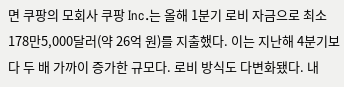면 쿠팡의 모회사 쿠팡 Inc.는 올해 1분기 로비 자금으로 최소 178만5,000달러(약 26억 원)를 지출했다. 이는 지난해 4분기보다 두 배 가까이 증가한 규모다. 로비 방식도 다변화됐다. 내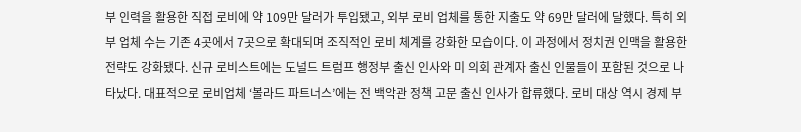부 인력을 활용한 직접 로비에 약 109만 달러가 투입됐고, 외부 로비 업체를 통한 지출도 약 69만 달러에 달했다. 특히 외부 업체 수는 기존 4곳에서 7곳으로 확대되며 조직적인 로비 체계를 강화한 모습이다. 이 과정에서 정치권 인맥을 활용한 전략도 강화됐다. 신규 로비스트에는 도널드 트럼프 행정부 출신 인사와 미 의회 관계자 출신 인물들이 포함된 것으로 나타났다. 대표적으로 로비업체 ‘볼라드 파트너스’에는 전 백악관 정책 고문 출신 인사가 합류했다. 로비 대상 역시 경제 부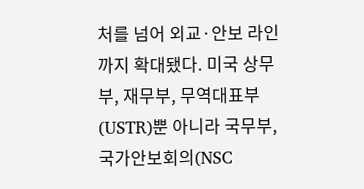처를 넘어 외교·안보 라인까지 확대됐다. 미국 상무부, 재무부, 무역대표부(USTR)뿐 아니라 국무부, 국가안보회의(NSC